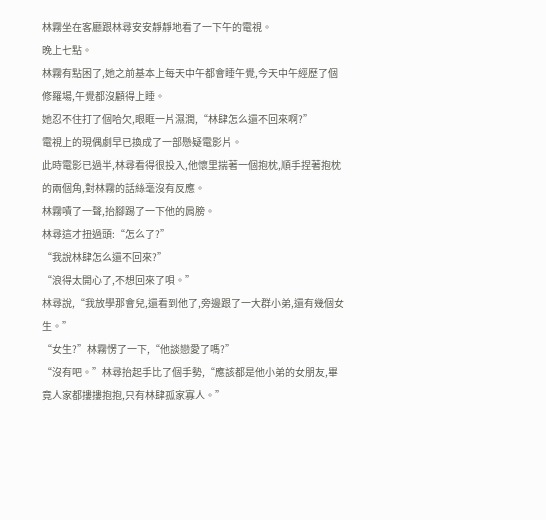林霧坐在客廳跟林尋安安靜靜地看了一下午的電視。
晚上七點。
林霧有點困了,她之前基本上每天中午都會睡午覺,今天中午經歷了個修羅場,午覺都沒顧得上睡。
她忍不住打了個哈欠,眼眶一片濕潤,“林肆怎么還不回來啊?”
電視上的現偶劇早已換成了一部懸疑電影片。
此時電影已過半,林尋看得很投入,他懷里揣著一個抱枕,順手捏著抱枕的兩個角,對林霧的話絲毫沒有反應。
林霧嘖了一聲,抬腳踢了一下他的肩膀。
林尋這才扭過頭:“怎么了?”
“我說林肆怎么還不回來?”
“浪得太開心了,不想回來了唄。”
林尋說,“我放學那會兒,還看到他了,旁邊跟了一大群小弟,還有幾個女生。”
“女生?”林霧愣了一下,“他談戀愛了嗎?”
“沒有吧。”林尋抬起手比了個手勢,“應該都是他小弟的女朋友,畢竟人家都摟摟抱抱,只有林肆孤家寡人。”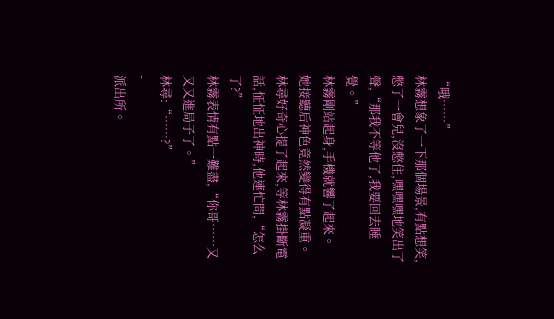“哦……”
林霧想象了一下那個場景,有點想笑,憋了一會兒,沒憋住,嘿嘿嘿地笑出了聲,“那我不等他了,我要回去睡覺。”
林霧剛站起身,手機就響了起來。
她接聽后神色竟然變得有點凝重。
林尋好奇心提了起來,等林霧掛斷電話,怔怔地出神時,他連忙問,“怎么了?”
林霧表情有點一難盡,“你哥……又又又進局子了。”
林尋:“……?”
-
派出所。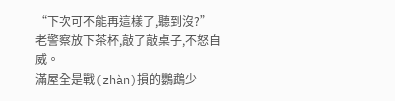“下次可不能再這樣了,聽到沒?”
老警察放下茶杯,敲了敲桌子,不怒自威。
滿屋全是戰(zhàn)損的鸚鵡少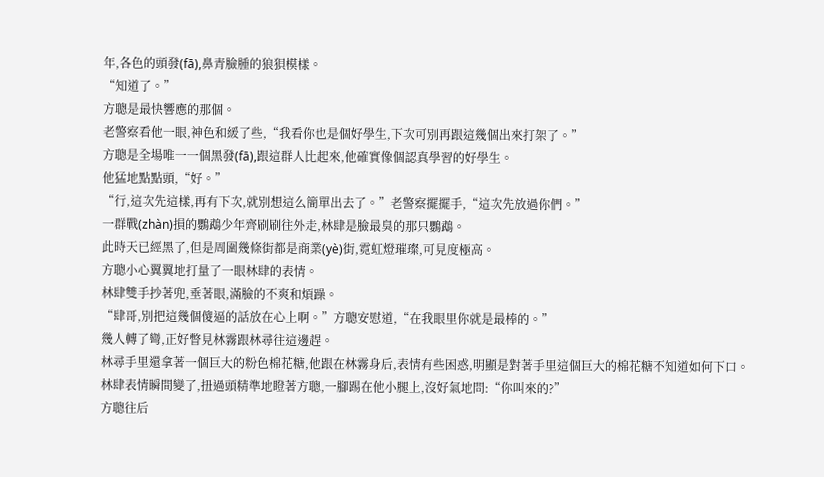年,各色的頭發(fā),鼻青臉腫的狼狽模樣。
“知道了。”
方聰是最快響應的那個。
老警察看他一眼,神色和緩了些,“我看你也是個好學生,下次可別再跟這幾個出來打架了。”
方聰是全場唯一一個黑發(fā),跟這群人比起來,他確實像個認真學習的好學生。
他猛地點點頭,“好。”
“行,這次先這樣,再有下次,就別想這么簡單出去了。”老警察擺擺手,“這次先放過你們。”
一群戰(zhàn)損的鸚鵡少年齊刷刷往外走,林肆是臉最臭的那只鸚鵡。
此時天已經黑了,但是周圍幾條街都是商業(yè)街,霓虹燈璀璨,可見度極高。
方聰小心翼翼地打量了一眼林肆的表情。
林肆雙手抄著兜,垂著眼,滿臉的不爽和煩躁。
“肆哥,別把這幾個傻逼的話放在心上啊。”方聰安慰道,“在我眼里你就是最棒的。”
幾人轉了彎,正好瞥見林霧跟林尋往這邊趕。
林尋手里還拿著一個巨大的粉色棉花糖,他跟在林霧身后,表情有些困惑,明顯是對著手里這個巨大的棉花糖不知道如何下口。
林肆表情瞬間變了,扭過頭精準地瞪著方聰,一腳踢在他小腿上,沒好氣地問:“你叫來的?”
方聰往后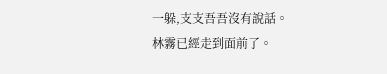一躲,支支吾吾沒有說話。
林霧已經走到面前了。